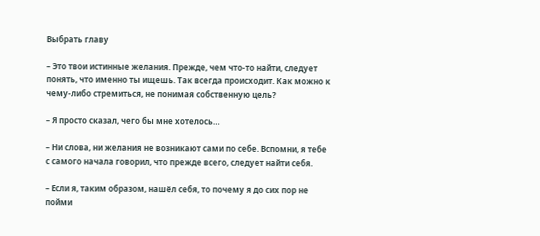Выбрать главу

– Это твои истинные желания. Прежде, чем что-то найти, следует понять, что именно ты ищешь. Так всегда происходит. Как можно к чему-либо стремиться, не понимая собственную цель?

– Я просто сказал, чего бы мне хотелось…

– Ни слова, ни желания не возникают сами по себе. Вспомни, я тебе с самого начала говорил, что прежде всего, следует найти себя.

– Если я, таким образом, нашёл себя, то почему я до сих пор не пойми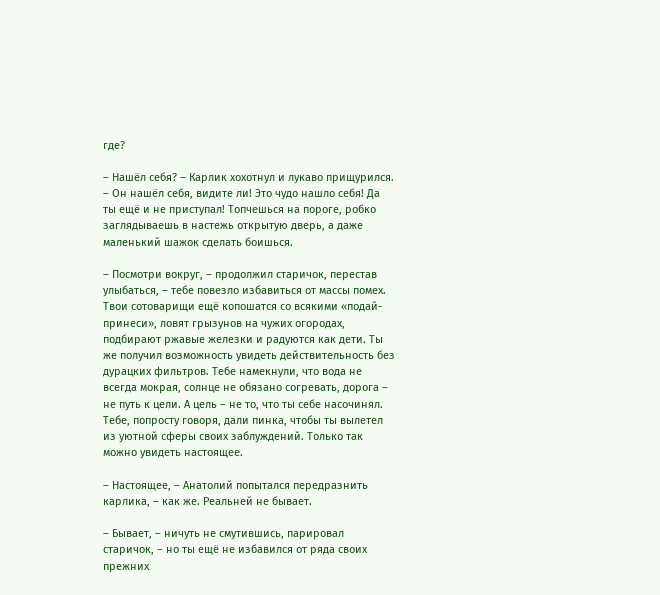где?

– Нашёл себя? – Карлик хохотнул и лукаво прищурился. – Он нашёл себя, видите ли! Это чудо нашло себя! Да ты ещё и не приступал! Топчешься на пороге, робко заглядываешь в настежь открытую дверь, а даже маленький шажок сделать боишься.

– Посмотри вокруг, – продолжил старичок, перестав улыбаться, – тебе повезло избавиться от массы помех. Твои сотоварищи ещё копошатся со всякими «подай-принеси», ловят грызунов на чужих огородах, подбирают ржавые железки и радуются как дети. Ты же получил возможность увидеть действительность без дурацких фильтров. Тебе намекнули, что вода не всегда мокрая, солнце не обязано согревать, дорога – не путь к цели. А цель – не то, что ты себе насочинял. Тебе, попросту говоря, дали пинка, чтобы ты вылетел из уютной сферы своих заблуждений. Только так можно увидеть настоящее.

– Настоящее, – Анатолий попытался передразнить карлика, – как же. Реальней не бывает.

– Бывает, – ничуть не смутившись, парировал старичок, – но ты ещё не избавился от ряда своих прежних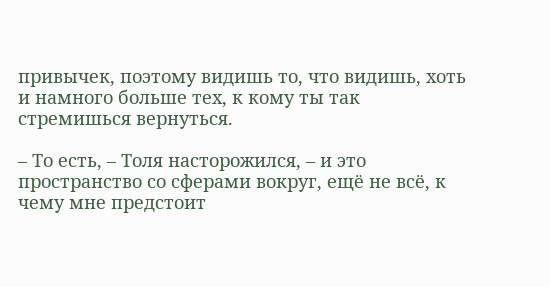привычек, поэтому видишь то, что видишь, хоть и намного больше тех, к кому ты так стремишься вернуться.

– То есть, – Толя насторожился, – и это пространство со сферами вокруг, ещё не всё, к чему мне предстоит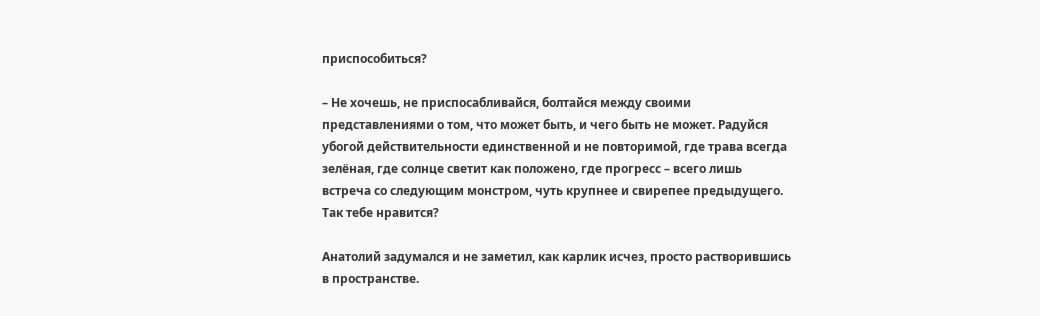приспособиться?

– Не хочешь, не приспосабливайся, болтайся между своими представлениями о том, что может быть, и чего быть не может. Радуйся убогой действительности единственной и не повторимой, где трава всегда зелёная, где солнце светит как положено, где прогресс – всего лишь встреча со следующим монстром, чуть крупнее и свирепее предыдущего. Так тебе нравится?

Анатолий задумался и не заметил, как карлик исчез, просто растворившись в пространстве.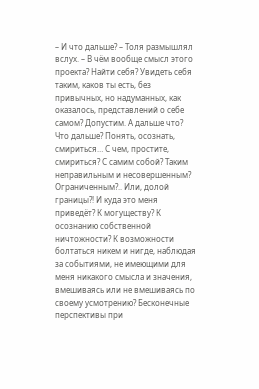– И что дальше? – Толя размышлял вслух. – В чём вообще смысл этого проекта? Найти себя? Увидеть себя таким, каков ты есть, без привычных, но надуманных, как оказалось, представлений о себе самом? Допустим. А дальше что? Что дальше? Понять, осознать, смириться… С чем, простите, смириться? С самим собой? Таким неправильным и несовершенным? Ограниченным?.. Или, долой границы?! И куда это меня приведёт? К могуществу? К осознанию собственной ничтожности? К возможности болтаться никем и нигде, наблюдая за событиями, не имеющими для меня никакого смысла и значения, вмешиваясь или не вмешиваясь по своему усмотрению? Бесконечные перспективы при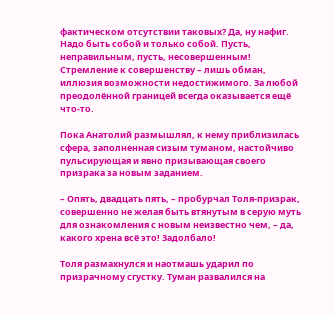фактическом отсутствии таковых? Да, ну нафиг. Надо быть собой и только собой. Пусть, неправильным, пусть, несовершенным! Стремление к совершенству – лишь обман, иллюзия возможности недостижимого. За любой преодолённой границей всегда оказывается ещё что-то.

Пока Анатолий размышлял, к нему приблизилась сфера, заполненная сизым туманом, настойчиво пульсирующая и явно призывающая своего призрака за новым заданием.

– Опять, двадцать пять, – пробурчал Толя-призрак, совершенно не желая быть втянутым в серую муть для ознакомления с новым неизвестно чем, – да, какого хрена всё это! Задолбало!

Толя размахнулся и наотмашь ударил по призрачному сгустку. Туман развалился на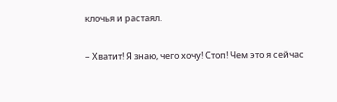клочья и растаял.

– Хватит! Я знаю, чего хочу! Стоп! Чем это я сейчас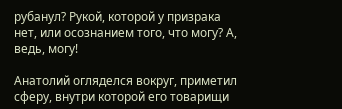рубанул? Рукой, которой у призрака нет, или осознанием того, что могу? А, ведь, могу!

Анатолий огляделся вокруг, приметил сферу, внутри которой его товарищи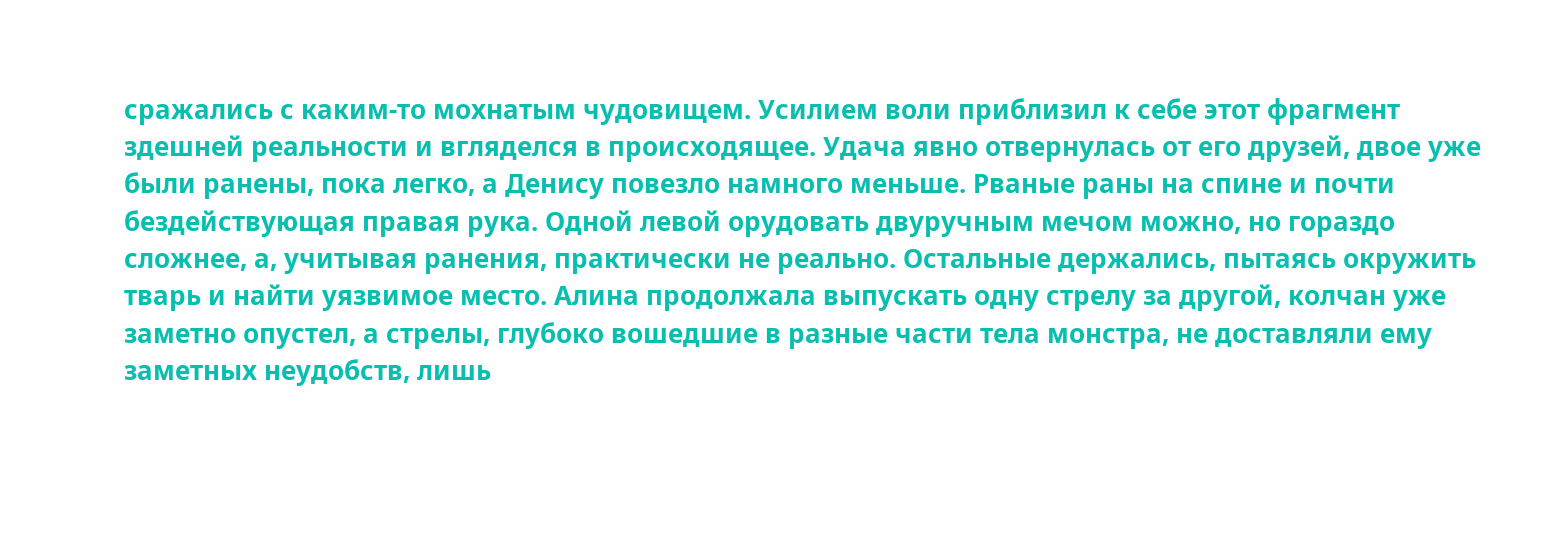сражались с каким-то мохнатым чудовищем. Усилием воли приблизил к себе этот фрагмент здешней реальности и вгляделся в происходящее. Удача явно отвернулась от его друзей, двое уже были ранены, пока легко, а Денису повезло намного меньше. Рваные раны на спине и почти бездействующая правая рука. Одной левой орудовать двуручным мечом можно, но гораздо сложнее, а, учитывая ранения, практически не реально. Остальные держались, пытаясь окружить тварь и найти уязвимое место. Алина продолжала выпускать одну стрелу за другой, колчан уже заметно опустел, а стрелы, глубоко вошедшие в разные части тела монстра, не доставляли ему заметных неудобств, лишь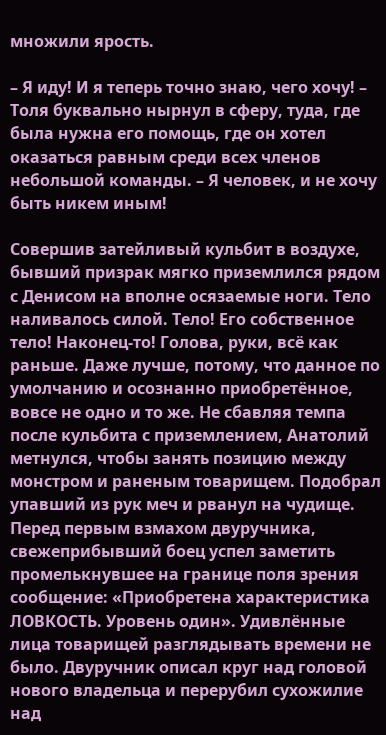множили ярость.

– Я иду! И я теперь точно знаю, чего хочу! – Толя буквально нырнул в сферу, туда, где была нужна его помощь, где он хотел оказаться равным среди всех членов небольшой команды. – Я человек, и не хочу быть никем иным!

Совершив затейливый кульбит в воздухе, бывший призрак мягко приземлился рядом с Денисом на вполне осязаемые ноги. Тело наливалось силой. Тело! Его собственное тело! Наконец-то! Голова, руки, всё как раньше. Даже лучше, потому, что данное по умолчанию и осознанно приобретённое, вовсе не одно и то же. Не сбавляя темпа после кульбита с приземлением, Анатолий метнулся, чтобы занять позицию между монстром и раненым товарищем. Подобрал упавший из рук меч и рванул на чудище. Перед первым взмахом двуручника, свежеприбывший боец успел заметить промелькнувшее на границе поля зрения сообщение: «Приобретена характеристика ЛОВКОСТЬ. Уровень один». Удивлённые лица товарищей разглядывать времени не было. Двуручник описал круг над головой нового владельца и перерубил сухожилие над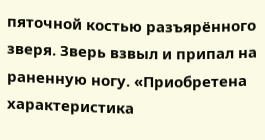пяточной костью разъярённого зверя. Зверь взвыл и припал на раненную ногу. «Приобретена характеристика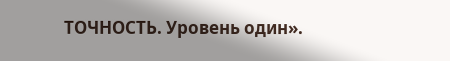ТОЧНОСТЬ. Уровень один».